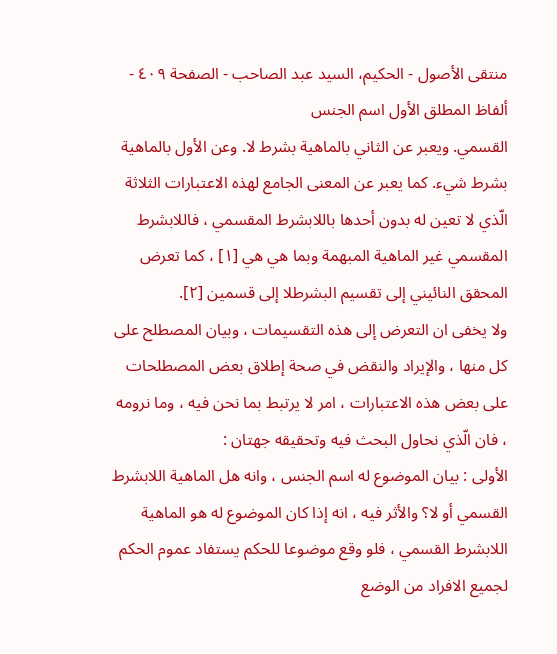منتقى الأصول - الحكيم، السيد عبد الصاحب - الصفحة ٤٠٩ - ألفاظ المطلق الأول اسم الجنس
القسمي. ويعبر عن الثاني بالماهية بشرط لا. وعن الأول بالماهية بشرط شيء. كما يعبر عن المعنى الجامع لهذه الاعتبارات الثلاثة الّذي لا تعين له بدون أحدها باللابشرط المقسمي ، فاللابشرط المقسمي غير الماهية المبهمة وبما هي هي [١] ، كما تعرض المحقق النائيني إلى تقسيم البشرطلا إلى قسمين [٢].
ولا يخفى ان التعرض إلى هذه التقسيمات ، وبيان المصطلح على كل منها ، والإيراد والنقض في صحة إطلاق بعض المصطلحات على بعض هذه الاعتبارات ، امر لا يرتبط بما نحن فيه ، وما نرومه ، فان الّذي نحاول البحث فيه وتحقيقه جهتان :
الأولى : بيان الموضوع له اسم الجنس ، وانه هل الماهية اللابشرط القسمي أو لا؟ والأثر فيه ، انه إذا كان الموضوع له هو الماهية اللابشرط القسمي ، فلو وقع موضوعا للحكم يستفاد عموم الحكم لجميع الافراد من الوضع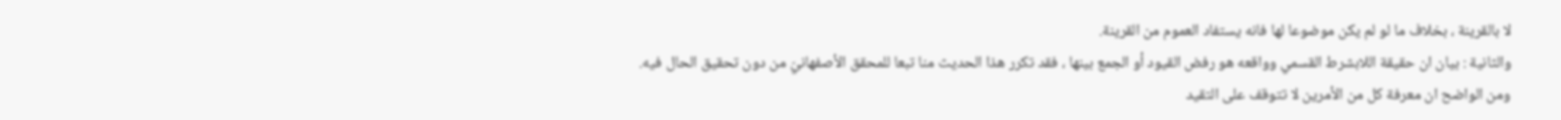لا بالقرينة ، بخلاف ما لو لم يكن موضوعا لها فانه يستفاد العموم من القرينة.
والثانية : بيان ان حقيقة اللابشرط القسمي وواقعه هو رفض القيود أو الجمع بينها ، فقد تكرر هذا الحديث منا تبعا للمحقق الأصفهانيّ من دون تحقيق الحال فيه.
ومن الواضح ان معرفة كل من الأمرين لا تتوقف على التقيد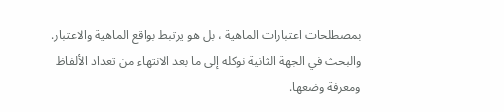بمصطلحات اعتبارات الماهية ، بل هو يرتبط بواقع الماهية والاعتبار.
والبحث في الجهة الثانية نوكله إلى ما بعد الانتهاء من تعداد الألفاظ ومعرفة وضعها.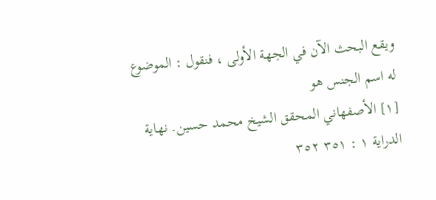ويقع البحث الآن في الجهة الأولى ، فنقول : الموضوع له اسم الجنس هو
[١] الأصفهاني المحقق الشيخ محمد حسين. نهاية الدراية ١ : ٣٥١ ٣٥٢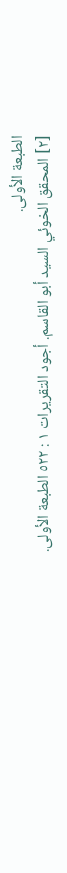الطبعة الأولى.
[٢] المحقق الخوئي السيد أبو القاسم. أجود التقريرات ١ : ٥٢٢ الطبعة الأولى.